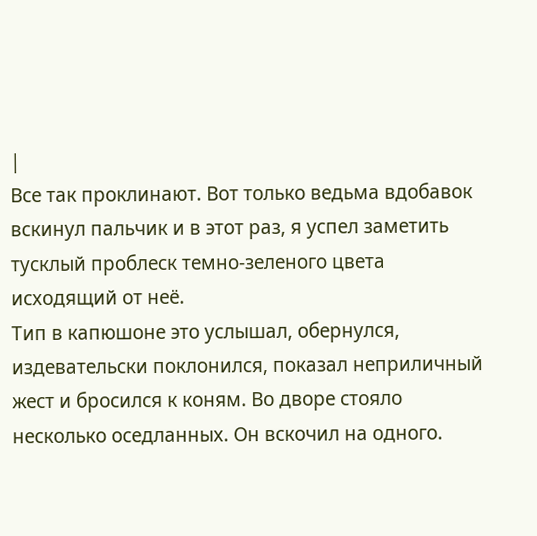|
Все так проклинают. Вот только ведьма вдобавок вскинул пальчик и в этот раз, я успел заметить тусклый проблеск темно-зеленого цвета исходящий от неё.
Тип в капюшоне это услышал, обернулся, издевательски поклонился, показал неприличный жест и бросился к коням. Во дворе стояло несколько оседланных. Он вскочил на одного.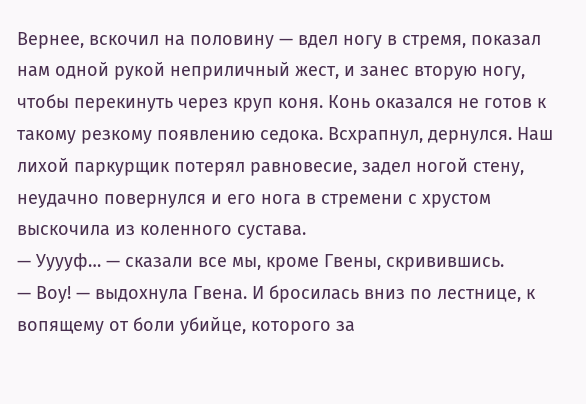Вернее, вскочил на половину — вдел ногу в стремя, показал нам одной рукой неприличный жест, и занес вторую ногу, чтобы перекинуть через круп коня. Конь оказался не готов к такому резкому появлению седока. Всхрапнул, дернулся. Наш лихой паркурщик потерял равновесие, задел ногой стену, неудачно повернулся и его нога в стремени с хрустом выскочила из коленного сустава.
— Ууууф… — сказали все мы, кроме Гвены, скривившись.
— Воу! — выдохнула Гвена. И бросилась вниз по лестнице, к вопящему от боли убийце, которого за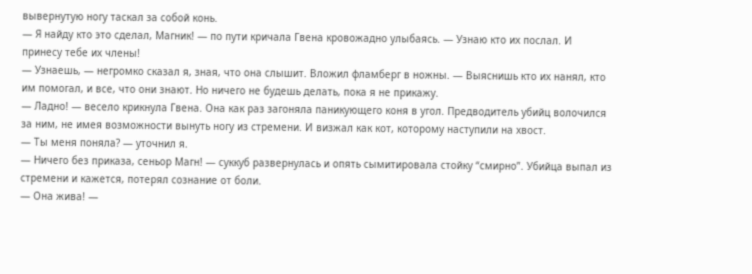вывернутую ногу таскал за собой конь.
— Я найду кто это сделал, Магник! — по пути кричала Гвена кровожадно улыбаясь. — Узнаю кто их послал. И принесу тебе их члены!
— Узнаешь, — негромко сказал я, зная, что она слышит. Вложил фламберг в ножны. — Выяснишь кто их нанял, кто им помогал, и все, что они знают. Но ничего не будешь делать, пока я не прикажу.
— Ладно! — весело крикнула Гвена. Она как раз загоняла паникующего коня в угол. Предводитель убийц волочился за ним, не имея возможности вынуть ногу из стремени. И визжал как кот, которому наступили на хвост.
— Ты меня поняла? — уточнил я.
— Ничего без приказа, сеньор Магн! — суккуб развернулась и опять сымитировала стойку “смирно”. Убийца выпал из стремени и кажется, потерял сознание от боли.
— Она жива! —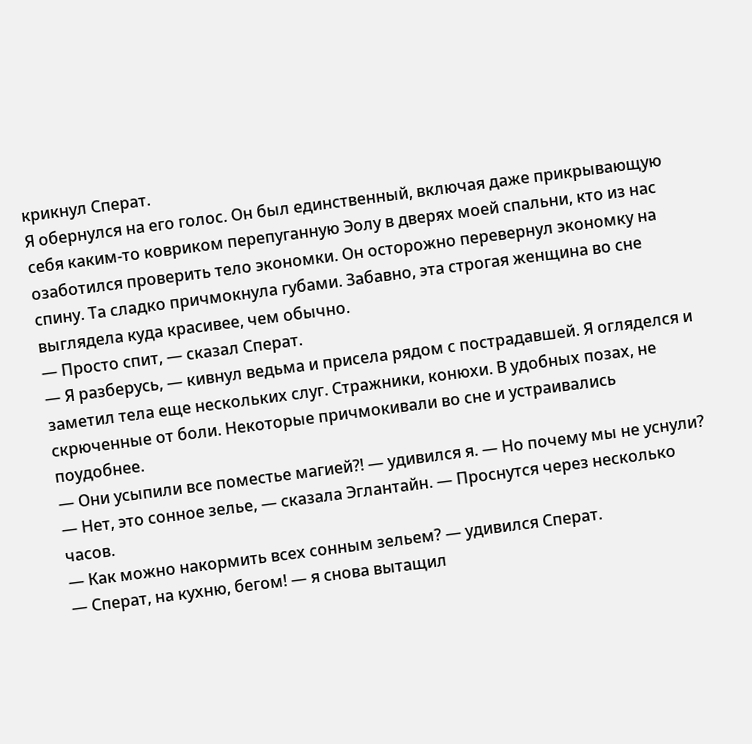крикнул Сперат.
Я обернулся на его голос. Он был единственный, включая даже прикрывающую себя каким-то ковриком перепуганную Эолу в дверях моей спальни, кто из нас озаботился проверить тело экономки. Он осторожно перевернул экономку на спину. Та сладко причмокнула губами. Забавно, эта строгая женщина во сне выглядела куда красивее, чем обычно.
— Просто спит, — сказал Сперат.
— Я разберусь, — кивнул ведьма и присела рядом с пострадавшей. Я огляделся и заметил тела еще нескольких слуг. Стражники, конюхи. В удобных позах, не скрюченные от боли. Некоторые причмокивали во сне и устраивались поудобнее.
— Они усыпили все поместье магией?! — удивился я. — Но почему мы не уснули?
— Нет, это сонное зелье, — сказала Эглантайн. — Проснутся через несколько часов.
— Как можно накормить всех сонным зельем? — удивился Сперат.
— Сперат, на кухню, бегом! — я снова вытащил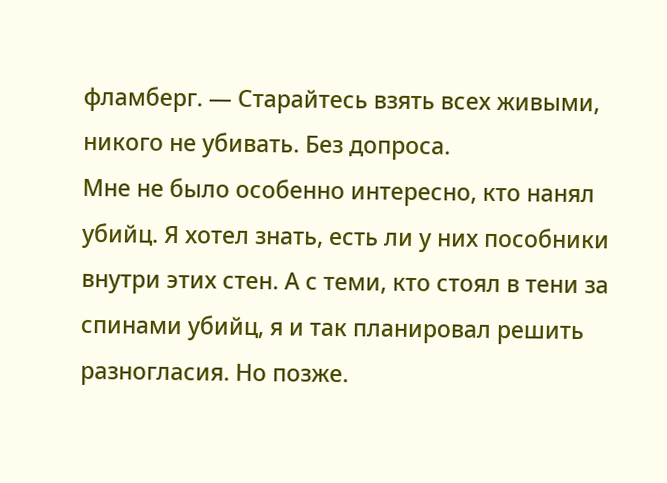фламберг. — Старайтесь взять всех живыми, никого не убивать. Без допроса.
Мне не было особенно интересно, кто нанял убийц. Я хотел знать, есть ли у них пособники внутри этих стен. А с теми, кто стоял в тени за спинами убийц, я и так планировал решить разногласия. Но позже.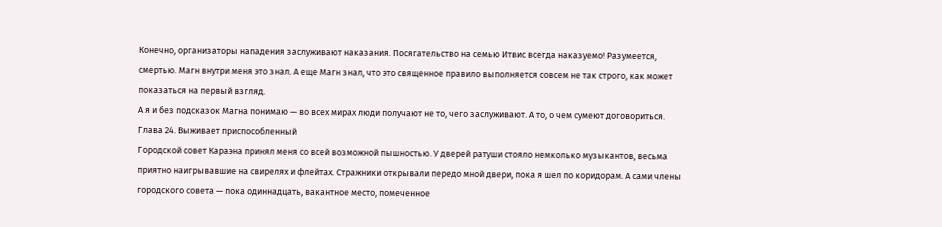Конечно, организаторы нападения заслуживают наказания. Посягательство на семью Итвис всегда наказуемо! Разумеется, смертью. Магн внутри меня это знал. А еще Магн знал, что это священное правило выполняется совсем не так строго, как может показаться на первый взгляд.
А я и без подсказок Магна понимаю — во всех мирах люди получают не то, чего заслуживают. А то, о чем сумеют договориться.
Глава 24. Выживает приспособленный
Городской совет Караэна принял меня со всей возможной пышностью. У дверей ратуши стояло немколько музыкантов, весьма приятно наигрывавшие на свирелях и флейтах. Стражники открывали передо мной двери, пока я шел по коридорам. А сами члены городского совета — пока одиннадцать, вакантное место, помеченное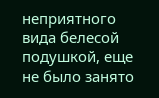неприятного вида белесой подушкой, еще не было занято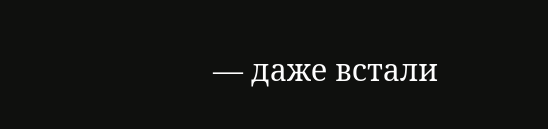— даже встали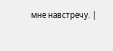мне навстречу. |